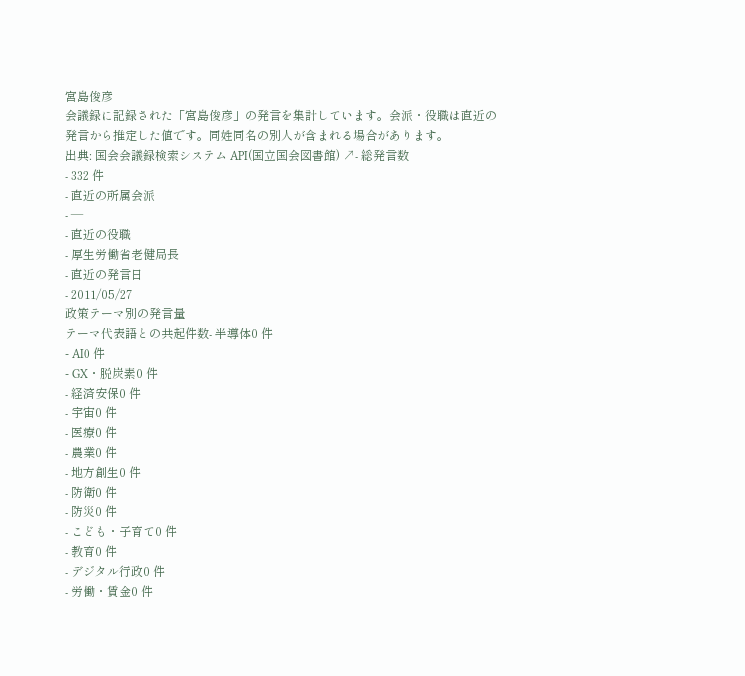宮島俊彦
会議録に記録された「宮島俊彦」の発言を集計しています。会派・役職は直近の発言から推定した値です。同姓同名の別人が含まれる場合があります。
出典: 国会会議録検索システム API(国立国会図書館) ↗- 総発言数
- 332 件
- 直近の所属会派
- —
- 直近の役職
- 厚生労働省老健局長
- 直近の発言日
- 2011/05/27
政策テーマ別の発言量
テーマ代表語との共起件数- 半導体0 件
- AI0 件
- GX・脱炭素0 件
- 経済安保0 件
- 宇宙0 件
- 医療0 件
- 農業0 件
- 地方創生0 件
- 防衛0 件
- 防災0 件
- こども・子育て0 件
- 教育0 件
- デジタル行政0 件
- 労働・賃金0 件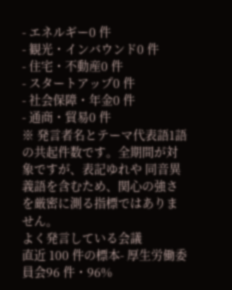- エネルギー0 件
- 観光・インバウンド0 件
- 住宅・不動産0 件
- スタートアップ0 件
- 社会保障・年金0 件
- 通商・貿易0 件
※ 発言者名とテーマ代表語1語の共起件数です。全期間が対象ですが、表記ゆれや 同音異義語を含むため、関心の強さを厳密に測る指標ではありません。
よく発言している会議
直近 100 件の標本- 厚生労働委員会96 件・96%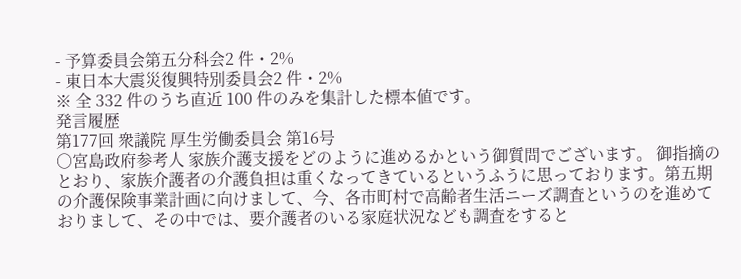- 予算委員会第五分科会2 件・2%
- 東日本大震災復興特別委員会2 件・2%
※ 全 332 件のうち直近 100 件のみを集計した標本値です。
発言履歴
第177回 衆議院 厚生労働委員会 第16号
○宮島政府参考人 家族介護支援をどのように進めるかという御質問でございます。 御指摘のとおり、家族介護者の介護負担は重くなってきているというふうに思っております。第五期の介護保険事業計画に向けまして、今、各市町村で高齢者生活ニーズ調査というのを進めておりまして、その中では、要介護者のいる家庭状況なども調査をすると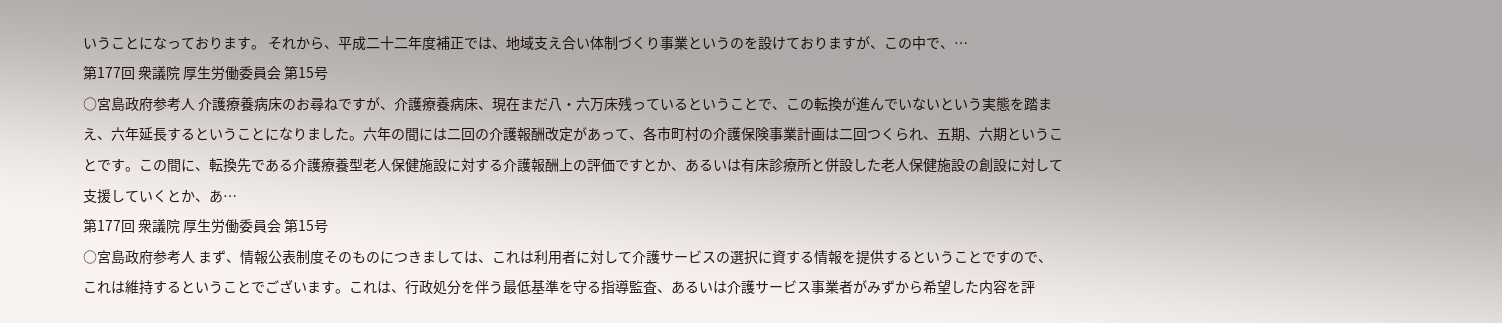いうことになっております。 それから、平成二十二年度補正では、地域支え合い体制づくり事業というのを設けておりますが、この中で、…
第177回 衆議院 厚生労働委員会 第15号
○宮島政府参考人 介護療養病床のお尋ねですが、介護療養病床、現在まだ八・六万床残っているということで、この転換が進んでいないという実態を踏まえ、六年延長するということになりました。六年の間には二回の介護報酬改定があって、各市町村の介護保険事業計画は二回つくられ、五期、六期ということです。この間に、転換先である介護療養型老人保健施設に対する介護報酬上の評価ですとか、あるいは有床診療所と併設した老人保健施設の創設に対して支援していくとか、あ…
第177回 衆議院 厚生労働委員会 第15号
○宮島政府参考人 まず、情報公表制度そのものにつきましては、これは利用者に対して介護サービスの選択に資する情報を提供するということですので、これは維持するということでございます。これは、行政処分を伴う最低基準を守る指導監査、あるいは介護サービス事業者がみずから希望した内容を評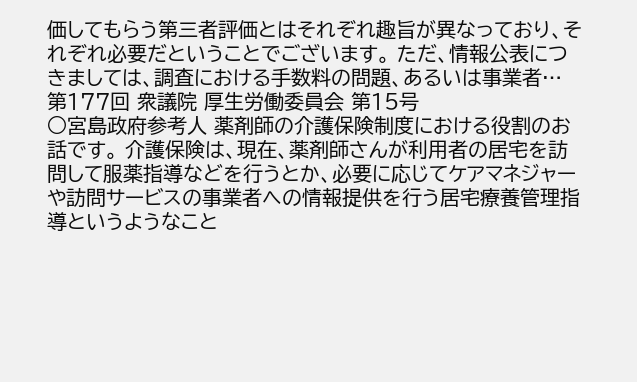価してもらう第三者評価とはそれぞれ趣旨が異なっており、それぞれ必要だということでございます。 ただ、情報公表につきましては、調査における手数料の問題、あるいは事業者…
第177回 衆議院 厚生労働委員会 第15号
○宮島政府参考人 薬剤師の介護保険制度における役割のお話です。 介護保険は、現在、薬剤師さんが利用者の居宅を訪問して服薬指導などを行うとか、必要に応じてケアマネジャーや訪問サービスの事業者への情報提供を行う居宅療養管理指導というようなこと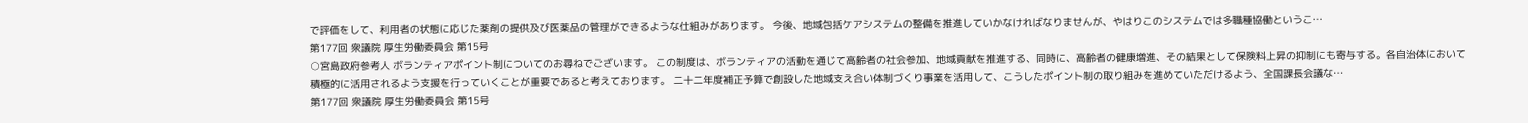で評価をして、利用者の状態に応じた薬剤の提供及び医薬品の管理ができるような仕組みがあります。 今後、地域包括ケアシステムの整備を推進していかなければなりませんが、やはりこのシステムでは多職種協働というこ…
第177回 衆議院 厚生労働委員会 第15号
○宮島政府参考人 ボランティアポイント制についてのお尋ねでございます。 この制度は、ボランティアの活動を通じて高齢者の社会参加、地域貢献を推進する、同時に、高齢者の健康増進、その結果として保険料上昇の抑制にも寄与する。各自治体において積極的に活用されるよう支援を行っていくことが重要であると考えております。 二十二年度補正予算で創設した地域支え合い体制づくり事業を活用して、こうしたポイント制の取り組みを進めていただけるよう、全国課長会議な…
第177回 衆議院 厚生労働委員会 第15号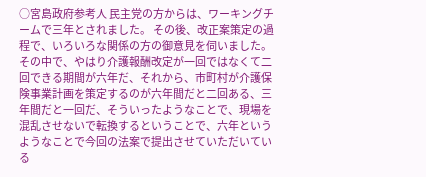○宮島政府参考人 民主党の方からは、ワーキングチームで三年とされました。 その後、改正案策定の過程で、いろいろな関係の方の御意見を伺いました。その中で、やはり介護報酬改定が一回ではなくて二回できる期間が六年だ、それから、市町村が介護保険事業計画を策定するのが六年間だと二回ある、三年間だと一回だ、そういったようなことで、現場を混乱させないで転換するということで、六年というようなことで今回の法案で提出させていただいている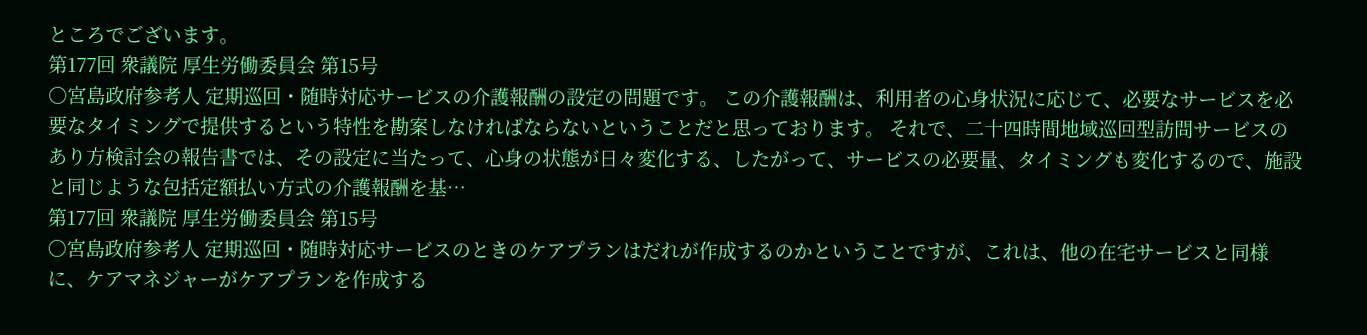ところでございます。
第177回 衆議院 厚生労働委員会 第15号
○宮島政府参考人 定期巡回・随時対応サービスの介護報酬の設定の問題です。 この介護報酬は、利用者の心身状況に応じて、必要なサービスを必要なタイミングで提供するという特性を勘案しなければならないということだと思っております。 それで、二十四時間地域巡回型訪問サービスのあり方検討会の報告書では、その設定に当たって、心身の状態が日々変化する、したがって、サービスの必要量、タイミングも変化するので、施設と同じような包括定額払い方式の介護報酬を基…
第177回 衆議院 厚生労働委員会 第15号
○宮島政府参考人 定期巡回・随時対応サービスのときのケアプランはだれが作成するのかということですが、これは、他の在宅サービスと同様に、ケアマネジャーがケアプランを作成する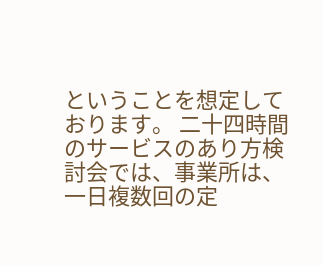ということを想定しております。 二十四時間のサービスのあり方検討会では、事業所は、一日複数回の定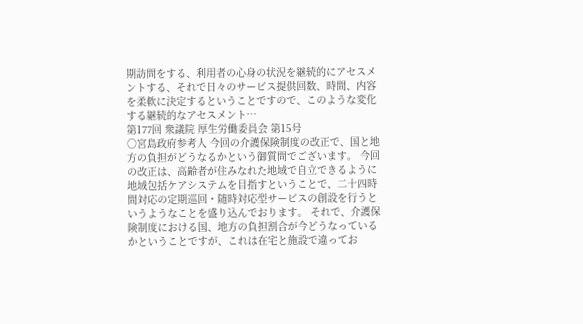期訪問をする、利用者の心身の状況を継続的にアセスメントする、それで日々のサービス提供回数、時間、内容を柔軟に決定するということですので、このような変化する継続的なアセスメント…
第177回 衆議院 厚生労働委員会 第15号
○宮島政府参考人 今回の介護保険制度の改正で、国と地方の負担がどうなるかという御質問でございます。 今回の改正は、高齢者が住みなれた地域で自立できるように地域包括ケアシステムを目指すということで、二十四時間対応の定期巡回・随時対応型サービスの創設を行うというようなことを盛り込んでおります。 それで、介護保険制度における国、地方の負担割合が今どうなっているかということですが、これは在宅と施設で違ってお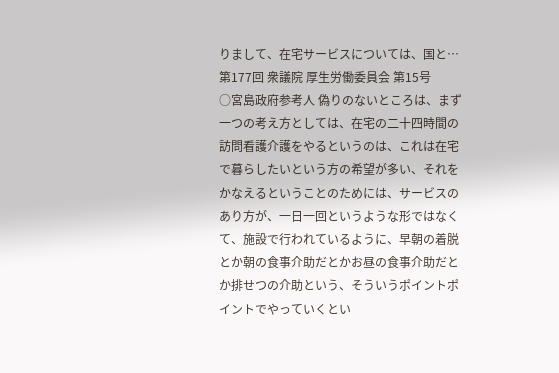りまして、在宅サービスについては、国と…
第177回 衆議院 厚生労働委員会 第15号
○宮島政府参考人 偽りのないところは、まず一つの考え方としては、在宅の二十四時間の訪問看護介護をやるというのは、これは在宅で暮らしたいという方の希望が多い、それをかなえるということのためには、サービスのあり方が、一日一回というような形ではなくて、施設で行われているように、早朝の着脱とか朝の食事介助だとかお昼の食事介助だとか排せつの介助という、そういうポイントポイントでやっていくとい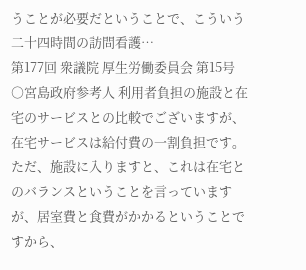うことが必要だということで、こういう二十四時間の訪問看護…
第177回 衆議院 厚生労働委員会 第15号
○宮島政府参考人 利用者負担の施設と在宅のサービスとの比較でございますが、在宅サービスは給付費の一割負担です。ただ、施設に入りますと、これは在宅とのバランスということを言っていますが、居室費と食費がかかるということですから、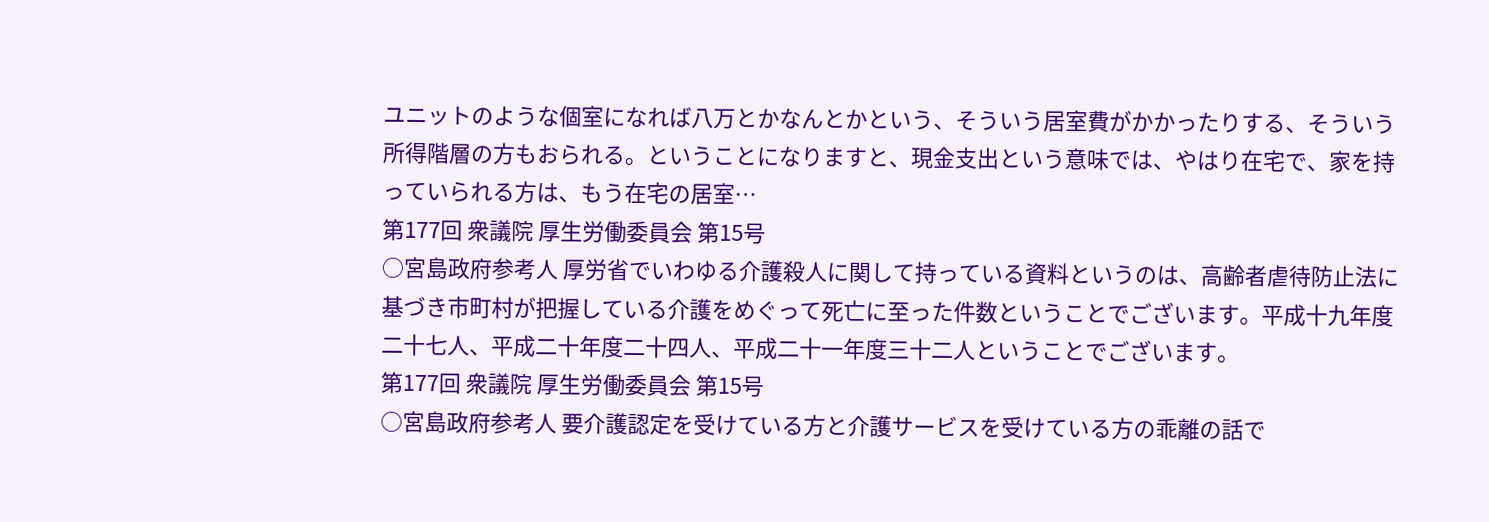ユニットのような個室になれば八万とかなんとかという、そういう居室費がかかったりする、そういう所得階層の方もおられる。ということになりますと、現金支出という意味では、やはり在宅で、家を持っていられる方は、もう在宅の居室…
第177回 衆議院 厚生労働委員会 第15号
○宮島政府参考人 厚労省でいわゆる介護殺人に関して持っている資料というのは、高齢者虐待防止法に基づき市町村が把握している介護をめぐって死亡に至った件数ということでございます。平成十九年度二十七人、平成二十年度二十四人、平成二十一年度三十二人ということでございます。
第177回 衆議院 厚生労働委員会 第15号
○宮島政府参考人 要介護認定を受けている方と介護サービスを受けている方の乖離の話で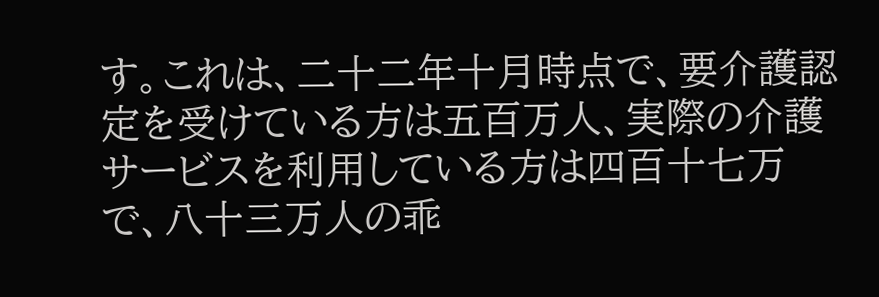す。これは、二十二年十月時点で、要介護認定を受けている方は五百万人、実際の介護サービスを利用している方は四百十七万で、八十三万人の乖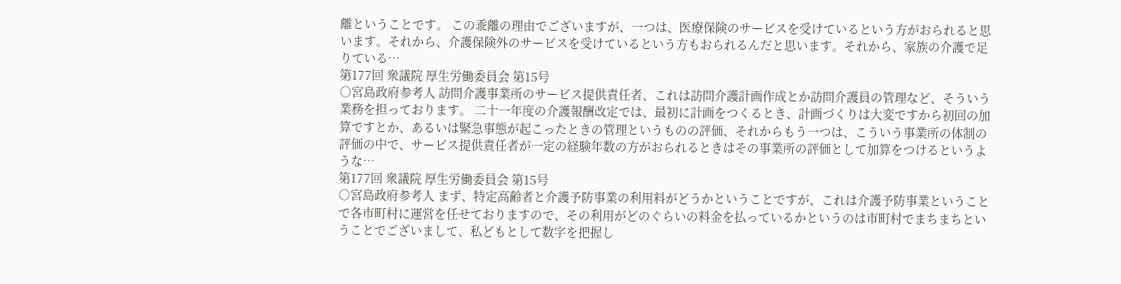離ということです。 この乖離の理由でございますが、一つは、医療保険のサービスを受けているという方がおられると思います。それから、介護保険外のサービスを受けているという方もおられるんだと思います。それから、家族の介護で足りている…
第177回 衆議院 厚生労働委員会 第15号
○宮島政府参考人 訪問介護事業所のサービス提供責任者、これは訪問介護計画作成とか訪問介護員の管理など、そういう業務を担っております。 二十一年度の介護報酬改定では、最初に計画をつくるとき、計画づくりは大変ですから初回の加算ですとか、あるいは緊急事態が起こったときの管理というものの評価、それからもう一つは、こういう事業所の体制の評価の中で、サービス提供責任者が一定の経験年数の方がおられるときはその事業所の評価として加算をつけるというような…
第177回 衆議院 厚生労働委員会 第15号
○宮島政府参考人 まず、特定高齢者と介護予防事業の利用料がどうかということですが、これは介護予防事業ということで各市町村に運営を任せておりますので、その利用がどのぐらいの料金を払っているかというのは市町村でまちまちということでございまして、私どもとして数字を把握し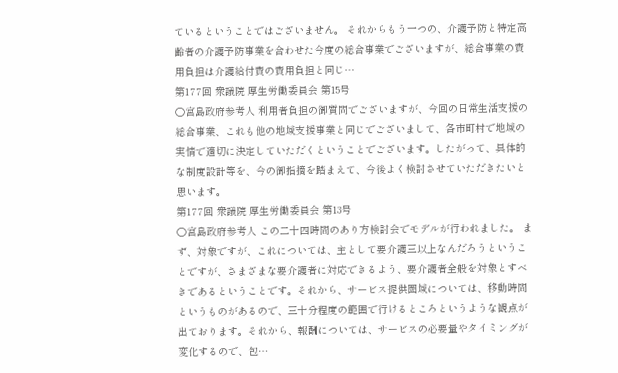ているということではございません。 それからもう一つの、介護予防と特定高齢者の介護予防事業を合わせた今度の総合事業でございますが、総合事業の費用負担は介護給付費の費用負担と同じ…
第177回 衆議院 厚生労働委員会 第15号
○宮島政府参考人 利用者負担の御質問でございますが、今回の日常生活支援の総合事業、これも他の地域支援事業と同じでございまして、各市町村で地域の実情で適切に決定していただくということでございます。したがって、具体的な制度設計等を、今の御指摘を踏まえて、今後よく検討させていただきたいと思います。
第177回 衆議院 厚生労働委員会 第13号
○宮島政府参考人 この二十四時間のあり方検討会でモデルが行われました。 まず、対象ですが、これについては、主として要介護三以上なんだろうということですが、さまざまな要介護者に対応できるよう、要介護者全般を対象とすべきであるということです。それから、サービス提供圏域については、移動時間というものがあるので、三十分程度の範囲で行けるところというような観点が出ております。それから、報酬については、サービスの必要量やタイミングが変化するので、包…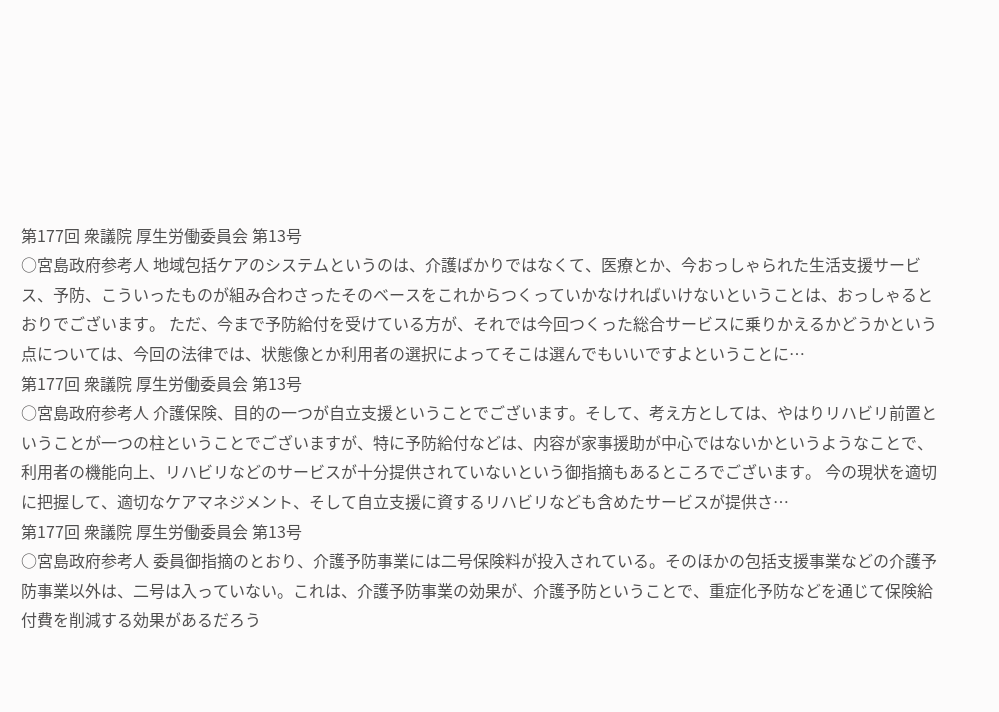第177回 衆議院 厚生労働委員会 第13号
○宮島政府参考人 地域包括ケアのシステムというのは、介護ばかりではなくて、医療とか、今おっしゃられた生活支援サービス、予防、こういったものが組み合わさったそのベースをこれからつくっていかなければいけないということは、おっしゃるとおりでございます。 ただ、今まで予防給付を受けている方が、それでは今回つくった総合サービスに乗りかえるかどうかという点については、今回の法律では、状態像とか利用者の選択によってそこは選んでもいいですよということに…
第177回 衆議院 厚生労働委員会 第13号
○宮島政府参考人 介護保険、目的の一つが自立支援ということでございます。そして、考え方としては、やはりリハビリ前置ということが一つの柱ということでございますが、特に予防給付などは、内容が家事援助が中心ではないかというようなことで、利用者の機能向上、リハビリなどのサービスが十分提供されていないという御指摘もあるところでございます。 今の現状を適切に把握して、適切なケアマネジメント、そして自立支援に資するリハビリなども含めたサービスが提供さ…
第177回 衆議院 厚生労働委員会 第13号
○宮島政府参考人 委員御指摘のとおり、介護予防事業には二号保険料が投入されている。そのほかの包括支援事業などの介護予防事業以外は、二号は入っていない。これは、介護予防事業の効果が、介護予防ということで、重症化予防などを通じて保険給付費を削減する効果があるだろう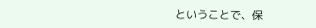ということで、保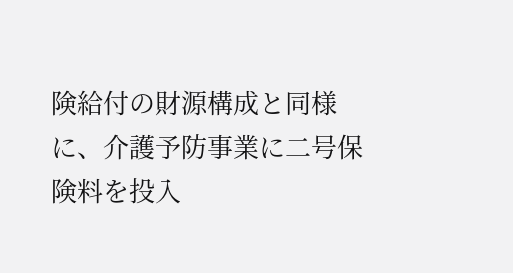険給付の財源構成と同様に、介護予防事業に二号保険料を投入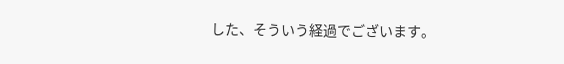した、そういう経過でございます。